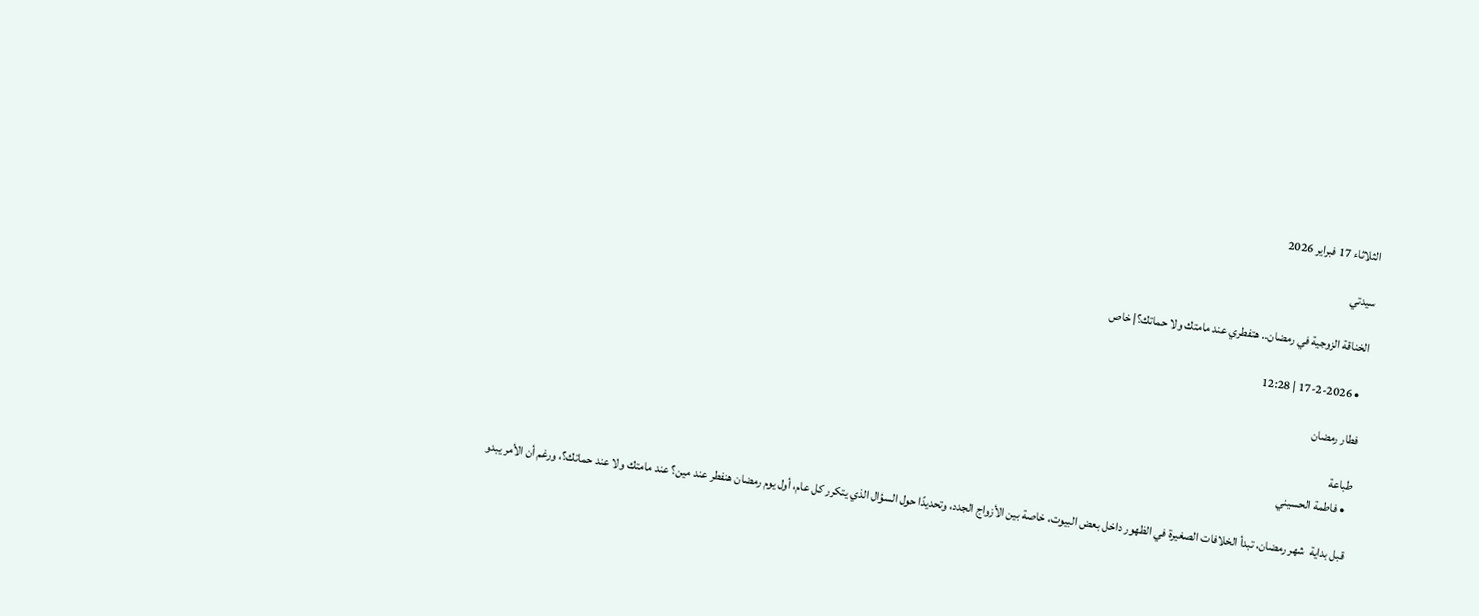الثلاثاء 17 فبراير 2026

سيدتي

الخناقة الزوجية في رمضان.. هتفطري عند مامتك ولا حماتك؟| خاص

  • 17-2-2026 | 12:28

فطار رمضان

طباعة
  • فاطمة الحسيني

قبل بداية  شهر رمضان، تبدأ الخلافات الصغيرة في الظهور داخل بعض البيوت، خاصة بين الأزواج الجدد، وتحديدًا حول السؤال الذي يتكرر كل عام، أول يوم رمضان هنفطر عند مين؟ عند مامتك ولا عند حماتك؟، ورغم أن الأمر يبدو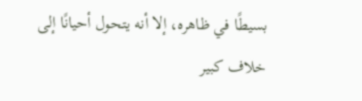بسيطًا في ظاهره، إلا أنه يتحول أحيانًا إلى خلاف كبير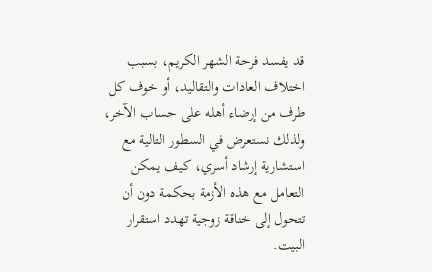قد يفسد فرحة الشهر الكريم، بسبب اختلاف العادات والتقاليد، أو خوف كل طرف من إرضاء أهله على حساب الآخر، ولذلك نستعرض في السطور التالية مع استشارية إرشاد أسري، كيف يمكن التعامل مع هذه الأزمة بحكمة دون أن تتحول إلى خناقة زوجية تهدد استقرار البيت.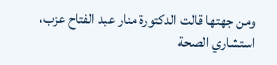ومن جهتها قالت الدكتورة منار عبد الفتاح عزب، استشاري الصحة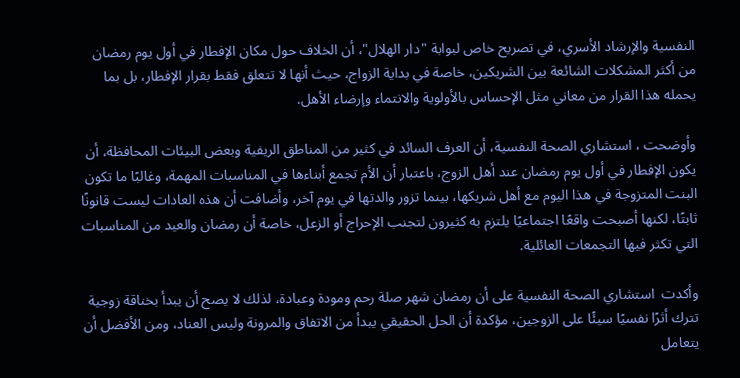النفسية والإرشاد الأسري، في تصريح خاص لبوابة "دار الهلال"، أن الخلاف حول مكان الإفطار في أول يوم رمضان من أكثر المشكلات الشائعة بين الشريكين، خاصة في بداية الزواج، حيث أنها لا تتعلق فقط بقرار الإفطار، بل بما يحمله هذا القرار من معاني مثل الإحساس بالأولوية والانتماء وإرضاء الأهل.

وأوضحت ، استشاري الصحة النفسية، أن العرف السائد في كثير من المناطق الريفية وبعض البيئات المحافظة، أن يكون الإفطار في أول يوم رمضان عند أهل الزوج، باعتبار أن الأم تجمع أبناءها في المناسبات المهمة، وغالبًا ما تكون البنت المتزوجة في هذا اليوم مع أهل شريكها، بينما تزور والدتها في يوم آخر، وأضافت أن هذه العادات ليست قانونًا ثابتًا، لكنها أصبحت واقعًا اجتماعيًا يلتزم به كثيرون لتجنب الإحراج أو الزعل، خاصة أن رمضان والعيد من المناسبات التي تكثر فيها التجمعات العائلية.

وأكدت  استشاري الصحة النفسية على أن رمضان شهر صلة رحم ومودة وعبادة، لذلك لا يصح أن يبدأ بخناقة زوجية تترك أثرًا نفسيًا سيئًا على الزوجين، مؤكدة أن الحل الحقيقي يبدأ من الاتفاق والمرونة وليس العناد، ومن الأفضل أن يتعامل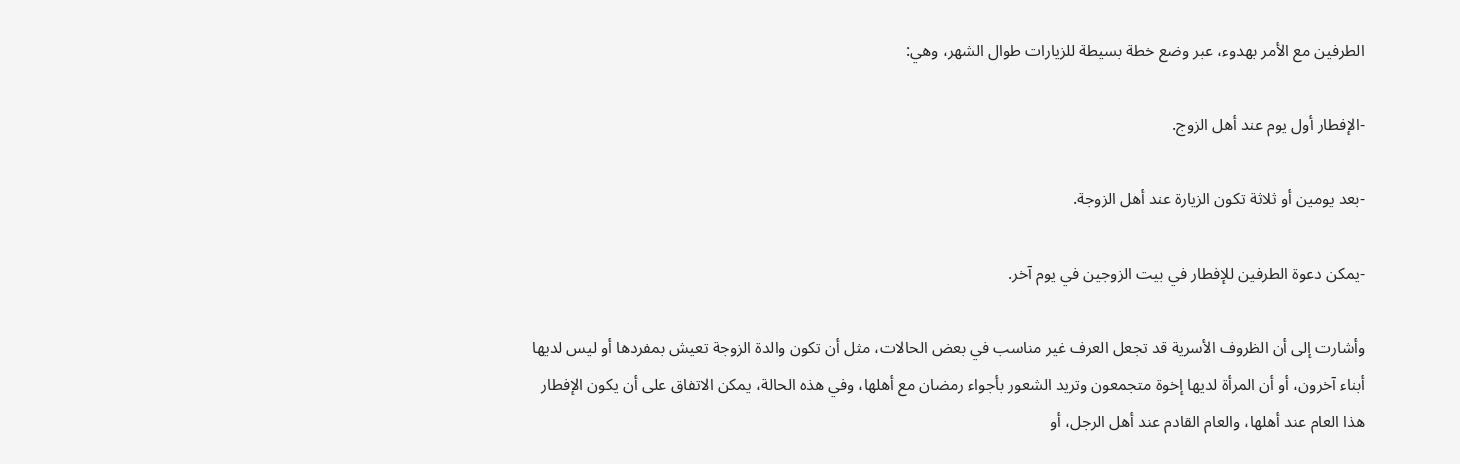الطرفين مع الأمر بهدوء، عبر وضع خطة بسيطة للزيارات طوال الشهر، وهي:

-الإفطار أول يوم عند أهل الزوج.

-بعد يومين أو ثلاثة تكون الزيارة عند أهل الزوجة.

-يمكن دعوة الطرفين للإفطار في بيت الزوجين في يوم آخر.

وأشارت إلى أن الظروف الأسرية قد تجعل العرف غير مناسب في بعض الحالات، مثل أن تكون والدة الزوجة تعيش بمفردها أو ليس لديها أبناء آخرون، أو أن المرأة لديها إخوة متجمعون وتريد الشعور بأجواء رمضان مع أهلها، وفي هذه الحالة، يمكن الاتفاق على أن يكون الإفطار هذا العام عند أهلها، والعام القادم عند أهل الرجل، أو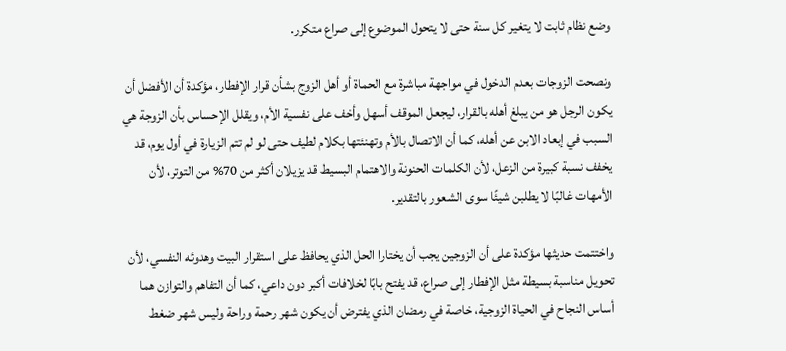وضع نظام ثابت لا يتغير كل سنة حتى لا يتحول الموضوع إلى صراع متكرر.

ونصحت الزوجات بعدم الدخول في مواجهة مباشرة مع الحماة أو أهل الزوج بشأن قرار الإفطار، مؤكدة أن الأفضل أن يكون الرجل هو من يبلغ أهله بالقرار، ليجعل الموقف أسهل وأخف على نفسية الأم، ويقلل الإحساس بأن الزوجة هي السبب في إبعاد الابن عن أهله، كما أن الاتصال بالأم وتهنئتها بكلام لطيف حتى لو لم تتم الزيارة في أول يوم، قد يخفف نسبة كبيرة من الزعل، لأن الكلمات الحنونة والاهتمام البسيط قد يزيلان أكثر من 70% من التوتر، لأن الأمهات غالبًا لا يطلبن شيئًا سوى الشعور بالتقدير.

واختتمت حديثها مؤكدة على أن الزوجين يجب أن يختارا الحل الذي يحافظ على استقرار البيت وهدوئه النفسي، لأن تحويل مناسبة بسيطة مثل الإفطار إلى صراع، قد يفتح بابًا لخلافات أكبر دون داعي، كما أن التفاهم والتوازن هما أساس النجاح في الحياة الزوجية، خاصة في رمضان الذي يفترض أن يكون شهر رحمة وراحة وليس شهر ضغط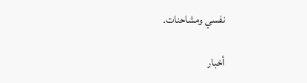نفسي ومشاحنات.

أخبار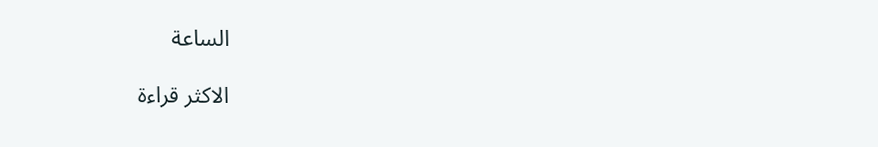الساعة

الاكثر قراءة